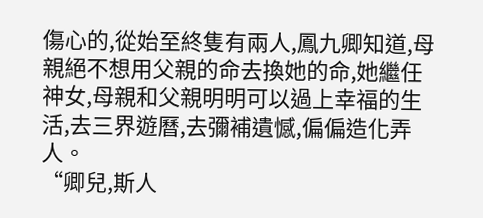傷心的,從始至終隻有兩人,鳳九卿知道,母親絕不想用父親的命去換她的命,她繼任神女,母親和父親明明可以過上幸福的生活,去三界遊曆,去彌補遺憾,偏偏造化弄人。
“卿兒,斯人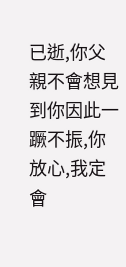已逝,你父親不會想見到你因此一蹶不振,你放心,我定會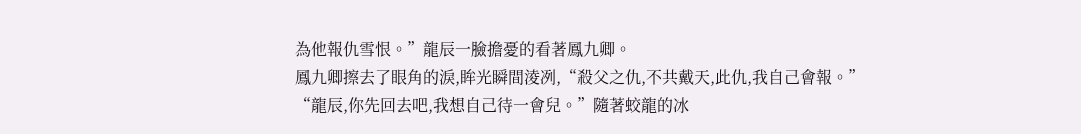為他報仇雪恨。”龍辰一臉擔憂的看著鳳九卿。
鳳九卿擦去了眼角的淚,眸光瞬間淩冽,“殺父之仇,不共戴天,此仇,我自己會報。”
“龍辰,你先回去吧,我想自己待一會兒。”隨著蛟龍的冰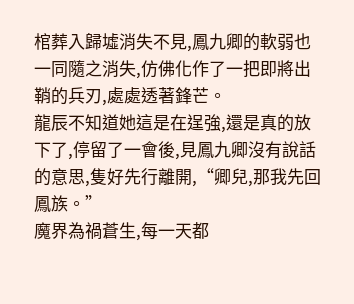棺葬入歸墟消失不見,鳳九卿的軟弱也一同隨之消失,仿佛化作了一把即將出鞘的兵刃,處處透著鋒芒。
龍辰不知道她這是在逞強,還是真的放下了,停留了一會後,見鳳九卿沒有說話的意思,隻好先行離開,“卿兒,那我先回鳳族。”
魔界為禍蒼生,每一天都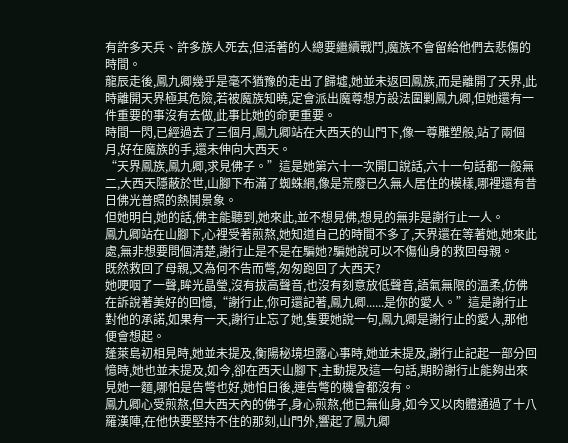有許多天兵、許多族人死去,但活著的人總要繼續戰鬥,魔族不會留給他們去悲傷的時間。
龍辰走後,鳳九卿幾乎是毫不猶豫的走出了歸墟,她並未返回鳳族,而是離開了天界,此時離開天界極其危險,若被魔族知曉,定會派出魔尊想方設法圍剿鳳九卿,但她還有一件重要的事沒有去做,此事比她的命更重要。
時間一閃,已經過去了三個月,鳳九卿站在大西天的山門下,像一尊雕塑般,站了兩個月,好在魔族的手,還未伸向大西天。
“天界鳳族,鳳九卿,求見佛子。”這是她第六十一次開口說話,六十一句話都一般無二,大西天隱蔽於世,山腳下布滿了蜘蛛網,像是荒廢已久無人居住的模樣,哪裡還有昔日佛光普照的熱鬨景象。
但她明白,她的話,佛主能聽到,她來此,並不想見佛,想見的無非是謝行止一人。
鳳九卿站在山腳下,心裡受著煎熬,她知道自己的時間不多了,天界還在等著她,她來此處,無非想要問個清楚,謝行止是不是在騙她?騙她說可以不傷仙身的救回母親。
既然救回了母親,又為何不告而彆,匆匆跑回了大西天?
她哽咽了一聲,眸光晶瑩,沒有拔高聲音,也沒有刻意放低聲音,語氣無限的溫柔,仿佛在訴說著美好的回憶,“謝行止,你可還記著,鳳九卿......是你的愛人。”這是謝行止對他的承諾,如果有一天,謝行止忘了她,隻要她說一句,鳳九卿是謝行止的愛人,那他便會想起。
蓬萊島初相見時,她並未提及,衡陽秘境坦露心事時,她並未提及,謝行止記起一部分回憶時,她也並未提及,如今,卻在西天山腳下,主動提及這一句話,期盼謝行止能夠出來見她一麵,哪怕是告彆也好,她怕日後,連告彆的機會都沒有。
鳳九卿心受煎熬,但大西天內的佛子,身心煎熬,他已無仙身,如今又以肉體通過了十八羅漢陣,在他快要堅持不住的那刻,山門外,響起了鳳九卿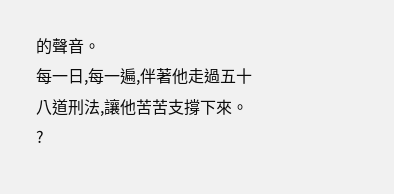的聲音。
每一日,每一遍,伴著他走過五十八道刑法,讓他苦苦支撐下來。
?